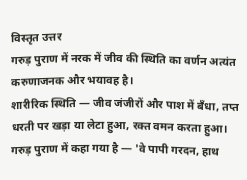विस्तृत उत्तर
गरुड़ पुराण में नरक में जीव की स्थिति का वर्णन अत्यंत करुणाजनक और भयावह है।
शारीरिक स्थिति — जीव जंजीरों और पाश में बँधा, तप्त धरती पर खड़ा या लेटा हुआ, रक्त वमन करता हुआ। गरुड़ पुराण में कहा गया है — 'वे पापी गरदन, हाथ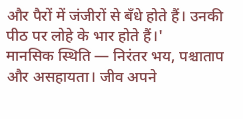और पैरों में जंजीरों से बँधे होते हैं। उनकी पीठ पर लोहे के भार होते हैं।'
मानसिक स्थिति — निरंतर भय, पश्चाताप और असहायता। जीव अपने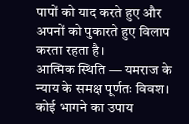पापों को याद करते हुए और अपनों को पुकारते हुए विलाप करता रहता है।
आत्मिक स्थिति — यमराज के न्याय के समक्ष पूर्णतः विवश। कोई भागने का उपाय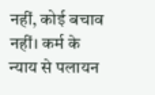नहीं, कोई बचाव नहीं। कर्म के न्याय से पलायन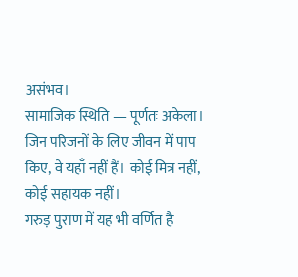असंभव।
सामाजिक स्थिति — पूर्णतः अकेला। जिन परिजनों के लिए जीवन में पाप किए, वे यहाँ नहीं हैं। कोई मित्र नहीं, कोई सहायक नहीं।
गरुड़ पुराण में यह भी वर्णित है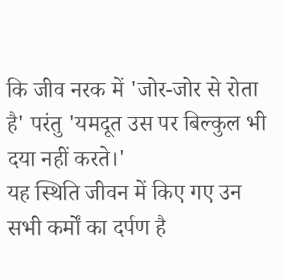कि जीव नरक में 'जोर-जोर से रोता है' परंतु 'यमदूत उस पर बिल्कुल भी दया नहीं करते।'
यह स्थिति जीवन में किए गए उन सभी कर्मों का दर्पण है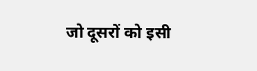जो दूसरों को इसी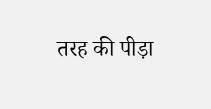तरह की पीड़ा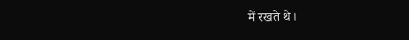में रखते थे।